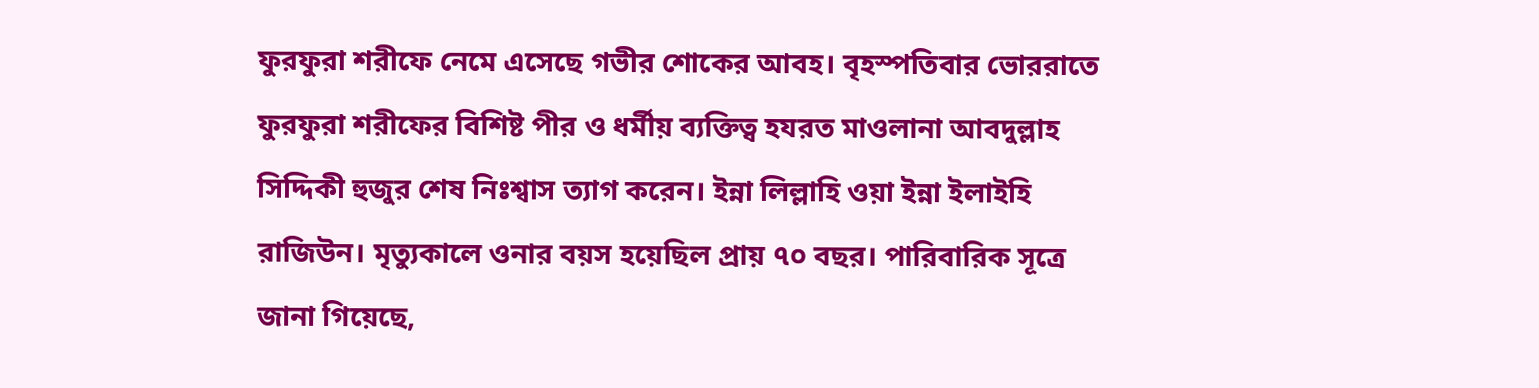ফুরফুরা শরীফে নেমে এসেছে গভীর শোকের আবহ। বৃহস্পতিবার ভোররাতে ফুরফুরা শরীফের বিশিষ্ট পীর ও ধর্মীয় ব্যক্তিত্ব হযরত মাওলানা আবদুল্লাহ সিদ্দিকী হুজুর শেষ নিঃশ্বাস ত্যাগ করেন। ইন্না লিল্লাহি ওয়া ইন্না ইলাইহি রাজিউন। মৃত্যুকালে ওনার বয়স হয়েছিল প্রায় ৭০ বছর। পারিবারিক সূত্রে জানা গিয়েছে,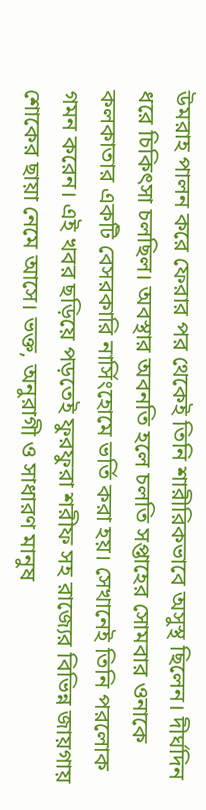উমরাহ পালন করে ফেরার পর থেকেই তিনি শারীরিকভাবে অসুস্থ ছিলেন। দীর্ঘদিন ধরে চিকিৎসা চলছিল। অবস্থার অবনতি হলে চলতি সপ্তাহের সোমবার ওনাকে কলকাতার একটি বেসরকারি নার্সিংহোমে ভর্তি করা হয়। সেখানেই তিনি পরলোক গমন করেন। এই খবর ছড়িয়ে পড়তেই ফুরফুরা শরীফ সহ রাজ্যের বিভিন্ন জায়গায় শোকের ছায়া নেমে আসে। ভক্ত, অনুরাগী ও সাধারণ মানুষ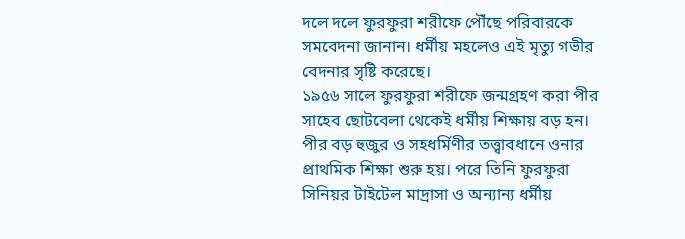দলে দলে ফুরফুরা শরীফে পৌঁছে পরিবারকে সমবেদনা জানান। ধর্মীয় মহলেও এই মৃত্যু গভীর বেদনার সৃষ্টি করেছে।
১৯৫৬ সালে ফুরফুরা শরীফে জন্মগ্রহণ করা পীর সাহেব ছোটবেলা থেকেই ধর্মীয় শিক্ষায় বড় হন। পীর বড় হুজুর ও সহধর্মিণীর তত্ত্বাবধানে ওনার প্রাথমিক শিক্ষা শুরু হয়। পরে তিনি ফুরফুরা সিনিয়র টাইটেল মাদ্রাসা ও অন্যান্য ধর্মীয়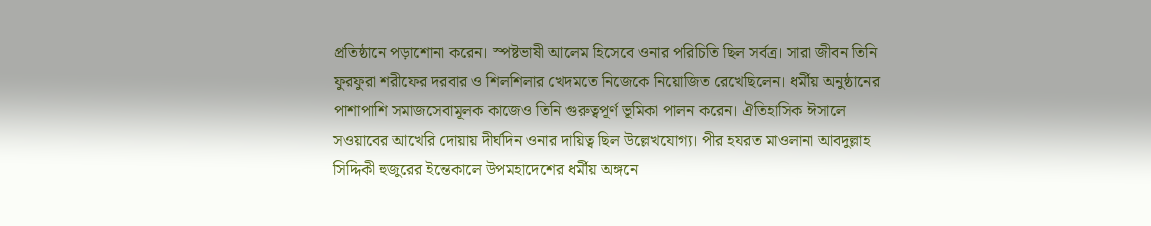প্রতিষ্ঠানে পড়াশোনা করেন। স্পষ্টভাষী আলেম হিসেবে ওনার পরিচিতি ছিল সর্বত্র। সারা জীবন তিনি ফুরফুরা শরীফের দরবার ও শিলশিলার খেদমতে নিজেকে নিয়োজিত রেখেছিলেন। ধর্মীয় অনুষ্ঠানের পাশাপাশি সমাজসেবামূলক কাজেও তিনি গুরুত্বপূর্ণ ভূমিকা পালন করেন। ঐতিহাসিক ঈসালে সওয়াবের আখেরি দোয়ায় দীর্ঘদিন ওনার দায়িত্ব ছিল উল্লেখযোগ্য। পীর হযরত মাওলানা আবদুল্লাহ সিদ্দিকী হুজুরের ইন্তেকালে উপমহাদেশের ধর্মীয় অঙ্গনে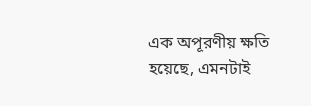এক অপূরণীয় ক্ষতি হয়েছে, এমনটাই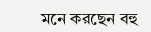মনে করছেন বহু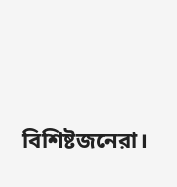বিশিষ্টজনেরা।